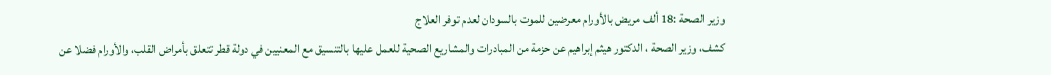وزير الصحة :18 ألف مريض بالأورام معرضين للموت بالسودان لعدم توفر العلاج
كشف، وزير الصحة ، الدكتور هيثم إبراهيم عن حزمة من المبادرات والمشاريع الصحية للعمل عليها بالتنسيق مع المعنيين في دولة قطر تتعلق بأمراض القلب، والأورام فضلا عن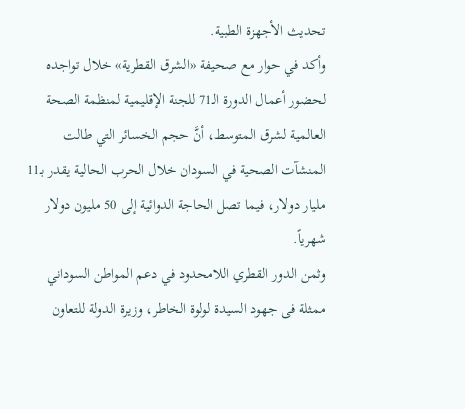تحديث الأجهزة الطبية.
وأكد في حوار مع صحيفة «الشرق القطرية» خلال تواجده لحضور أعمال الدورة الـ71 للجنة الإقليمية لمنظمة الصحة العالمية لشرق المتوسط، أنَّ حجم الخسائر التي طالت المنشآت الصحية في السودان خلال الحرب الحالية يقدر بـ11 مليار دولار، فيما تصل الحاجة الدوائية إلى 50 مليون دولار شهرياً.
وثمن الدور القطري اللامحدود في دعم المواطن السوداني ممثلة فى جهود السيدة لولوة الخاطر، وزيرة الدولة للتعاون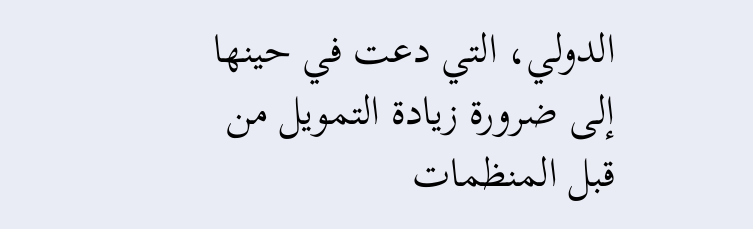الدولي، التي دعت في حينها إلى ضرورة زيادة التمويل من قبل المنظمات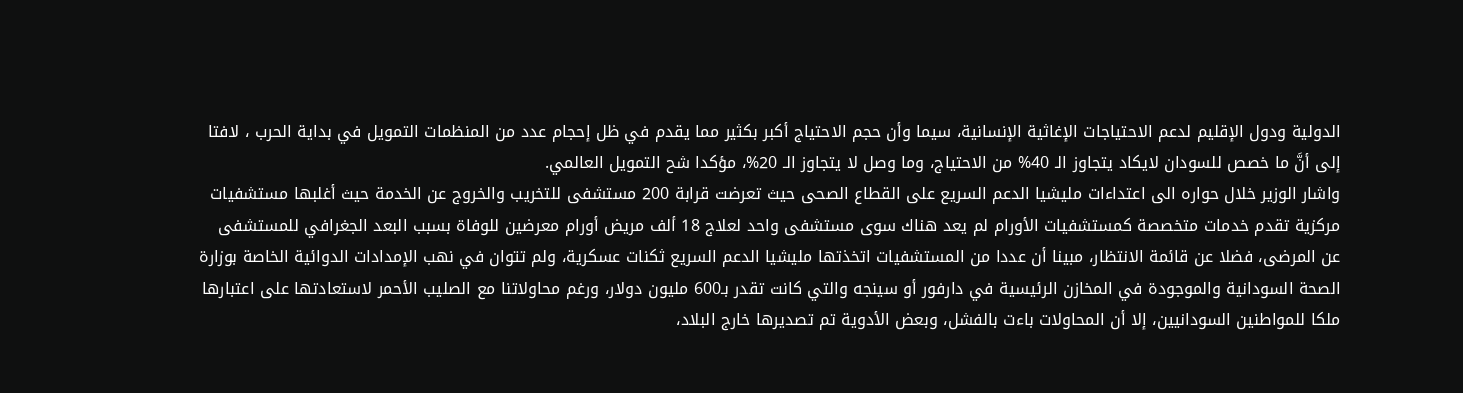الدولية ودول الإقليم لدعم الاحتياجات الإغاثية الإنسانية، سيما وأن حجم الاحتياج أكبر بكثير مما يقدم في ظل إحجام عدد من المنظمات التمويل في بداية الحرب ، لافتا إلى أنَّ ما خصص للسودان لايكاد يتجاوز الـ 40% من الاحتياج، وما وصل لا يتجاوز الـ 20%، مؤكدا شح التمويل العالمي.
واشار الوزير خلال حواره الى اعتداءات مليشيا الدعم السريع على القطاع الصحى حيث تعرضت قرابة 200 مستشفى للتخريب والخروج عن الخدمة حيث أغلبها مستشفيات مركزية تقدم خدمات متخصصة كمستشفيات الأورام لم يعد هناك سوى مستشفى واحد لعلاج 18 ألف مريض أورام معرضين للوفاة بسبب البعد الجغرافي للمستشفى عن المرضى، فضلا عن قائمة الانتظار، مبينا أن عددا من المستشفيات اتخذتها مليشيا الدعم السريع ثكنات عسكرية، ولم تتوان في نهب الإمدادات الدوائية الخاصة بوزارة الصحة السودانية والموجودة في المخازن الرئيسية في دارفور أو سينجه والتي كانت تقدر بـ600 مليون دولار، ورغم محاولاتنا مع الصليب الأحمر لاستعادتها على اعتبارها ملكا للمواطنين السودانيين، إلا أن المحاولات باءت بالفشل، وبعض الأدوية تم تصديرها خارج البلاد،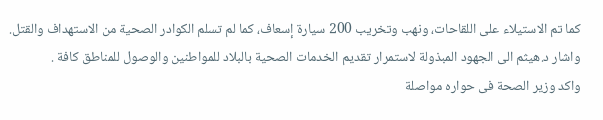كما تم الاستيلاء على اللقاحات، ونهب وتخريب 200 سيارة إسعاف، كما لم تسلم الكوادر الصحية من الاستهداف والقتل.
واشار د.هيثم الى الجهود المبذولة لاستمرار تقديم الخدمات الصحية بالبلاد للمواطنين والوصول للمناطق كافة .
واكد وزير الصحة فى حواره مواصلة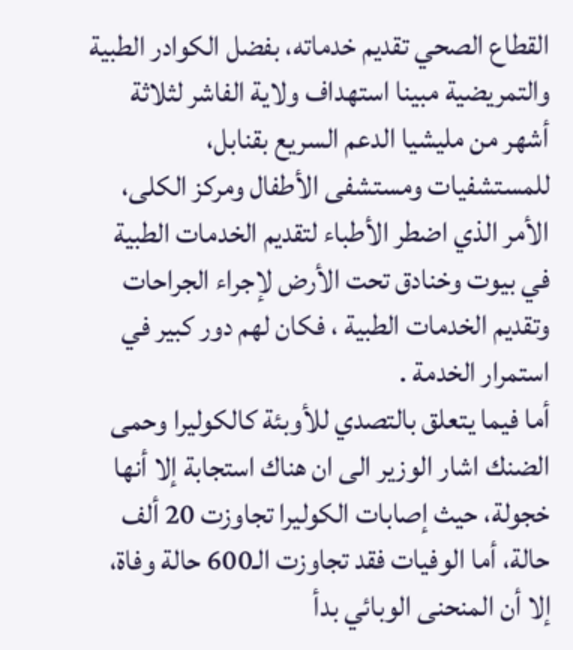القطاع الصحي تقديم خدماته، بفضل الكوادر الطبية والتمريضية مبينا استهداف ولاية الفاشر لثلاثة أشهر من مليشيا الدعم السريع بقنابل، للمستشفيات ومستشفى الأطفال ومركز الكلى، الأمر الذي اضطر الأطباء لتقديم الخدمات الطبية في بيوت وخنادق تحت الأرض لإجراء الجراحات وتقديم الخدمات الطبية ، فكان لهم دور كبير في استمرار الخدمة .
أما فيما يتعلق بالتصدي للأوبئة كالكوليرا وحمى الضنك اشار الوزير الى ان هناك استجابة إلا أنها خجولة، حيث إصابات الكوليرا تجاوزت 20 ألف حالة، أما الوفيات فقد تجاوزت الـ600 حالة وفاة، إلا أن المنحنى الوبائي بدأ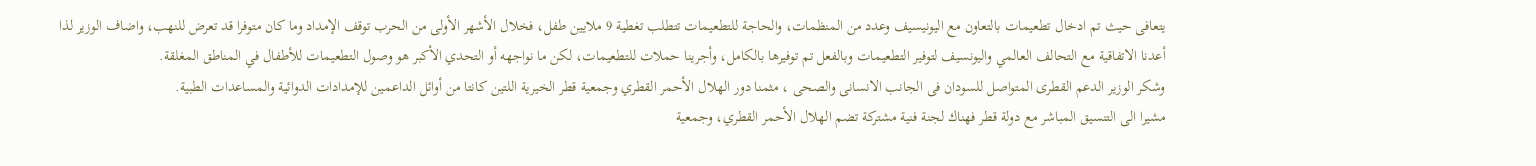يتعافى حيث تم ادخال تطعيمات بالتعاون مع اليونيسيف وعدد من المنظمات، والحاجة للتطعيمات تتطلب تغطية 9 ملايين طفل، فخلال الأشهر الأولى من الحرب توقف الإمداد وما كان متوفرا قد تعرض للنهب، واضاف الوزير لذا أعدنا الاتفاقية مع التحالف العالمي واليونسيف لتوفير التطعيمات وبالفعل تم توفيرها بالكامل، وأجرينا حملات للتطعيمات، لكن ما نواجهه أو التحدي الأكبر هو وصول التطعيمات للأطفال في المناطق المغلقة.
وشكر الوزير الدعم القطرى المتواصل للسودان فى الجانب الانسانى والصحى ، مثمنا دور الهلال الأحمر القطري وجمعية قطر الخيرية اللتين كانتا من أوائل الداعمين للإمدادات الدوائية والمساعدات الطبية.
مشيرا الى التنسيق المباشر مع دولة قطر فهناك لجنة فنية مشتركة تضم الهلال الأحمر القطري، وجمعية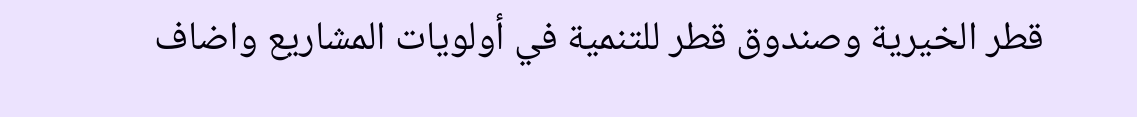قطر الخيرية وصندوق قطر للتنمية في أولويات المشاريع واضاف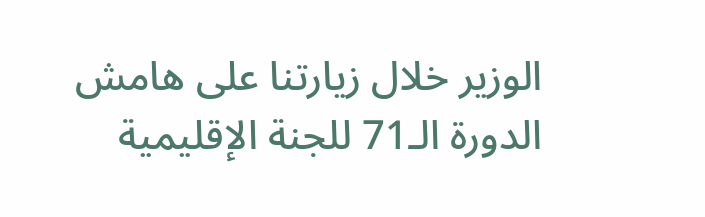الوزير خلال زيارتنا على هامش الدورة الـ71 للجنة الإقليمية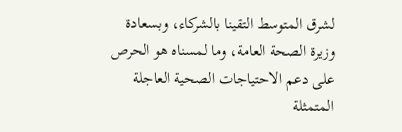لشرق المتوسط التقينا بالشركاء، وبسعادة وزيرة الصحة العامة، وما لمسناه هو الحرص على دعم الاحتياجات الصحية العاجلة المتمثلة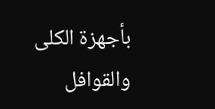بأجهزة الكلى والقوافل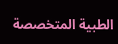الطبية المتخصصة